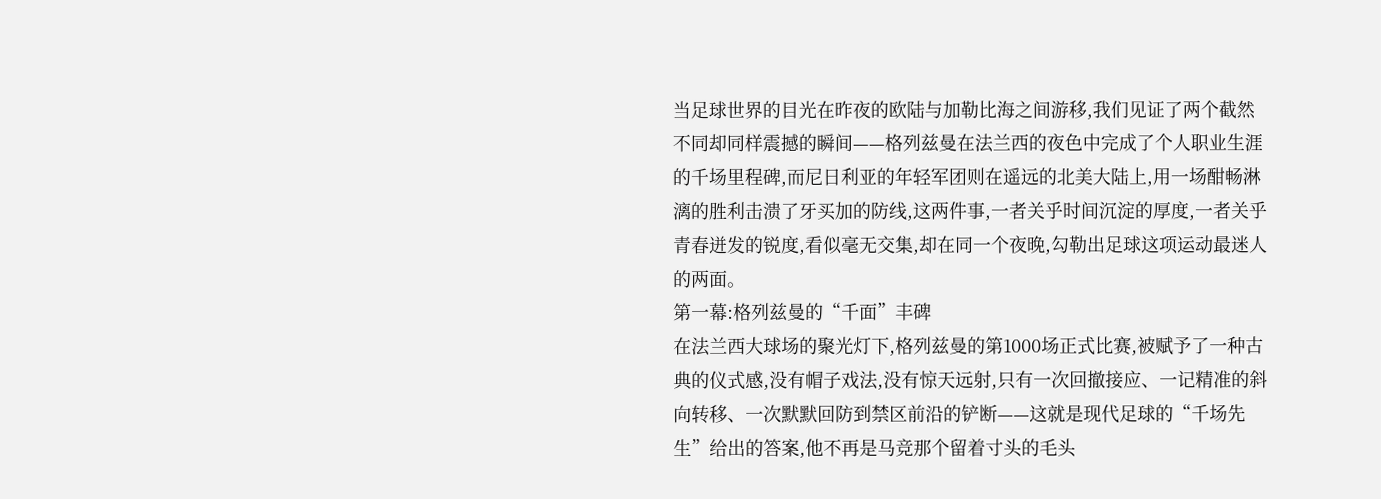当足球世界的目光在昨夜的欧陆与加勒比海之间游移,我们见证了两个截然不同却同样震撼的瞬间——格列兹曼在法兰西的夜色中完成了个人职业生涯的千场里程碑,而尼日利亚的年轻军团则在遥远的北美大陆上,用一场酣畅淋漓的胜利击溃了牙买加的防线,这两件事,一者关乎时间沉淀的厚度,一者关乎青春迸发的锐度,看似毫无交集,却在同一个夜晚,勾勒出足球这项运动最迷人的两面。
第一幕:格列兹曼的“千面”丰碑
在法兰西大球场的聚光灯下,格列兹曼的第1000场正式比赛,被赋予了一种古典的仪式感,没有帽子戏法,没有惊天远射,只有一次回撤接应、一记精准的斜向转移、一次默默回防到禁区前沿的铲断——这就是现代足球的“千场先生”给出的答案,他不再是马竞那个留着寸头的毛头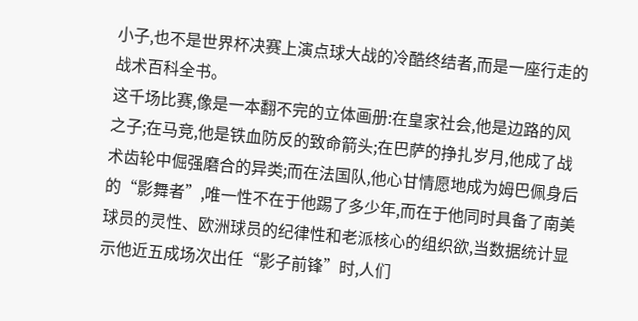小子,也不是世界杯决赛上演点球大战的冷酷终结者,而是一座行走的战术百科全书。
这千场比赛,像是一本翻不完的立体画册:在皇家社会,他是边路的风之子;在马竞,他是铁血防反的致命箭头;在巴萨的挣扎岁月,他成了战术齿轮中倔强磨合的异类;而在法国队,他心甘情愿地成为姆巴佩身后的“影舞者”,唯一性不在于他踢了多少年,而在于他同时具备了南美球员的灵性、欧洲球员的纪律性和老派核心的组织欲,当数据统计显示他近五成场次出任“影子前锋”时,人们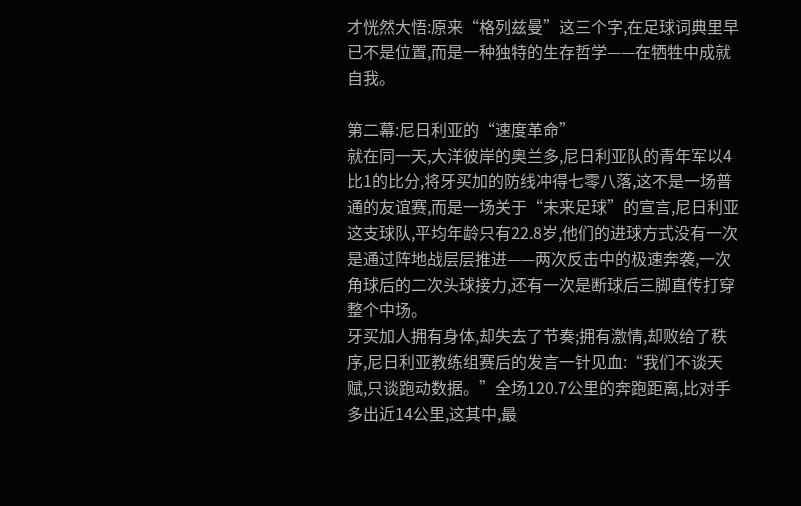才恍然大悟:原来“格列兹曼”这三个字,在足球词典里早已不是位置,而是一种独特的生存哲学——在牺牲中成就自我。

第二幕:尼日利亚的“速度革命”
就在同一天,大洋彼岸的奥兰多,尼日利亚队的青年军以4比1的比分,将牙买加的防线冲得七零八落,这不是一场普通的友谊赛,而是一场关于“未来足球”的宣言,尼日利亚这支球队,平均年龄只有22.8岁,他们的进球方式没有一次是通过阵地战层层推进——两次反击中的极速奔袭,一次角球后的二次头球接力,还有一次是断球后三脚直传打穿整个中场。
牙买加人拥有身体,却失去了节奏;拥有激情,却败给了秩序,尼日利亚教练组赛后的发言一针见血:“我们不谈天赋,只谈跑动数据。”全场120.7公里的奔跑距离,比对手多出近14公里,这其中,最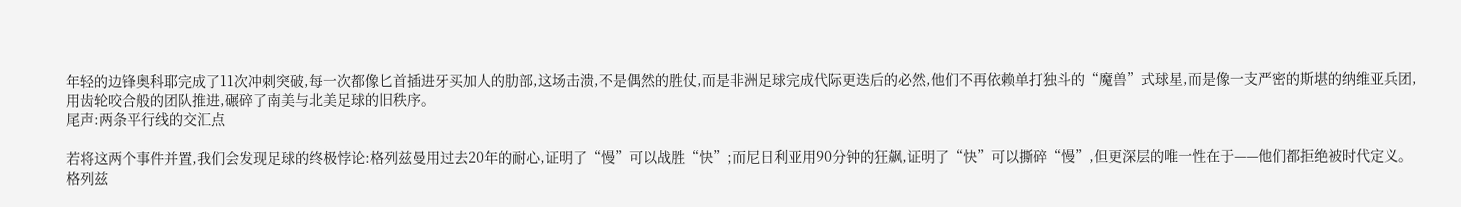年轻的边锋奥科耶完成了11次冲刺突破,每一次都像匕首插进牙买加人的肋部,这场击溃,不是偶然的胜仗,而是非洲足球完成代际更迭后的必然,他们不再依赖单打独斗的“魔兽”式球星,而是像一支严密的斯堪的纳维亚兵团,用齿轮咬合般的团队推进,碾碎了南美与北美足球的旧秩序。
尾声:两条平行线的交汇点

若将这两个事件并置,我们会发现足球的终极悖论:格列兹曼用过去20年的耐心,证明了“慢”可以战胜“快”;而尼日利亚用90分钟的狂飙,证明了“快”可以撕碎“慢”,但更深层的唯一性在于——他们都拒绝被时代定义。
格列兹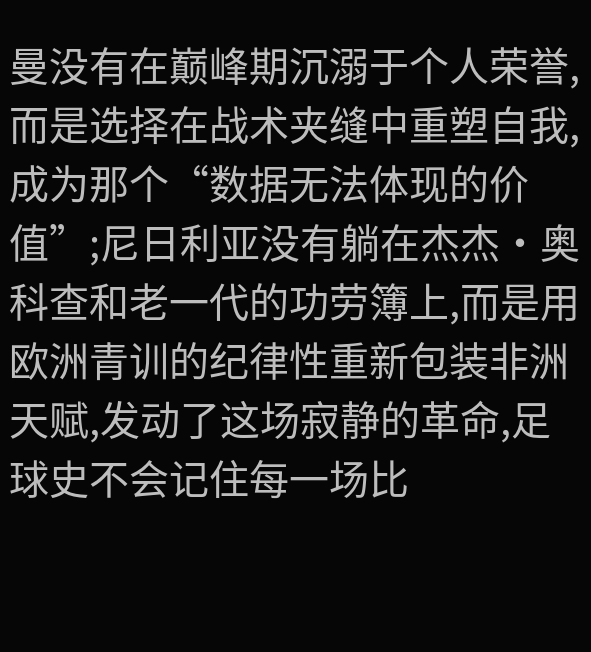曼没有在巅峰期沉溺于个人荣誉,而是选择在战术夹缝中重塑自我,成为那个“数据无法体现的价值”;尼日利亚没有躺在杰杰·奥科查和老一代的功劳簿上,而是用欧洲青训的纪律性重新包装非洲天赋,发动了这场寂静的革命,足球史不会记住每一场比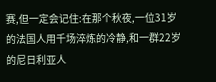赛,但一定会记住:在那个秋夜,一位31岁的法国人用千场淬炼的冷静,和一群22岁的尼日利亚人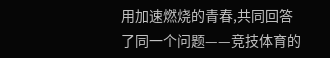用加速燃烧的青春,共同回答了同一个问题——竞技体育的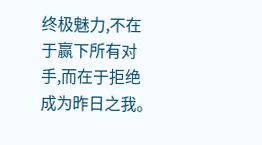终极魅力,不在于赢下所有对手,而在于拒绝成为昨日之我。